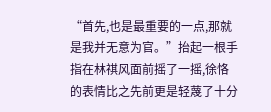“首先,也是最重要的一点,那就是我并无意为官。”抬起一根手指在林祺风面前摇了一摇,徐恪的表情比之先前更是轻蔑了十分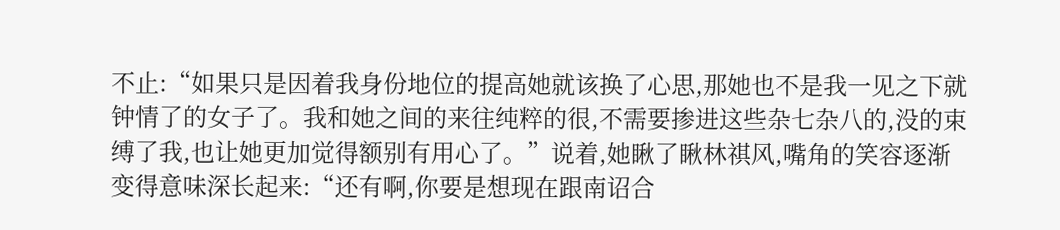不止:“如果只是因着我身份地位的提高她就该换了心思,那她也不是我一见之下就钟情了的女子了。我和她之间的来往纯粹的很,不需要掺进这些杂七杂八的,没的束缚了我,也让她更加觉得额别有用心了。”说着,她瞅了瞅林祺风,嘴角的笑容逐渐变得意味深长起来:“还有啊,你要是想现在跟南诏合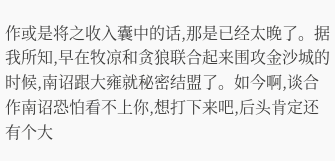作或是将之收入囊中的话,那是已经太晚了。据我所知,早在牧凉和贪狼联合起来围攻金沙城的时候,南诏跟大雍就秘密结盟了。如今啊,谈合作南诏恐怕看不上你,想打下来吧,后头肯定还有个大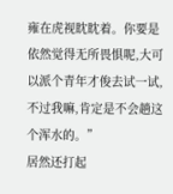雍在虎视眈眈着。你要是依然觉得无所畏惧呢,大可以派个青年才俊去试一试,不过我嘛,肯定是不会趟这个浑水的。”
居然还打起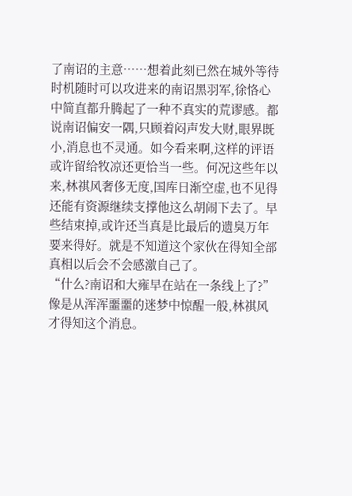了南诏的主意……想着此刻已然在城外等待时机随时可以攻进来的南诏黑羽军,徐恪心中简直都升腾起了一种不真实的荒谬感。都说南诏偏安一隅,只顾着闷声发大财,眼界既小,消息也不灵通。如今看来啊,这样的评语或许留给牧凉还更恰当一些。何况这些年以来,林祺风奢侈无度,国库日渐空虚,也不见得还能有资源继续支撑他这么胡闹下去了。早些结束掉,或许还当真是比最后的遗臭万年要来得好。就是不知道这个家伙在得知全部真相以后会不会感激自己了。
“什么?南诏和大雍早在站在一条线上了?”像是从浑浑噩噩的迷梦中惊醒一般,林祺风才得知这个消息。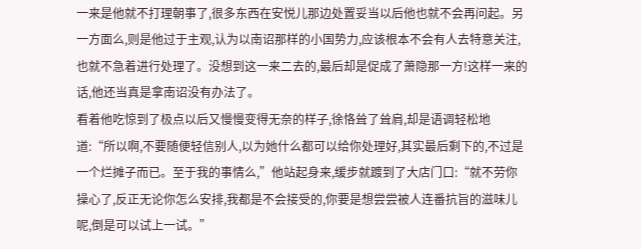一来是他就不打理朝事了,很多东西在安悦儿那边处置妥当以后他也就不会再问起。另一方面么,则是他过于主观,认为以南诏那样的小国势力,应该根本不会有人去特意关注,也就不急着进行处理了。没想到这一来二去的,最后却是促成了萧隐那一方!这样一来的话,他还当真是拿南诏没有办法了。
看着他吃惊到了极点以后又慢慢变得无奈的样子,徐恪耸了耸肩,却是语调轻松地道:“所以啊,不要随便轻信别人,以为她什么都可以给你处理好,其实最后剩下的,不过是一个烂摊子而已。至于我的事情么,”他站起身来,缓步就踱到了大店门口:“就不劳你操心了,反正无论你怎么安排,我都是不会接受的,你要是想尝尝被人连番抗旨的滋味儿呢,倒是可以试上一试。”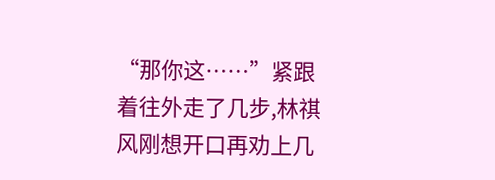“那你这……”紧跟着往外走了几步,林祺风刚想开口再劝上几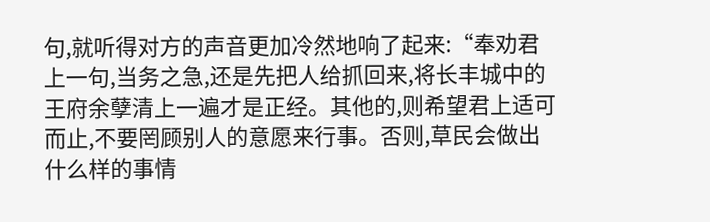句,就听得对方的声音更加冷然地响了起来:“奉劝君上一句,当务之急,还是先把人给抓回来,将长丰城中的王府余孽清上一遍才是正经。其他的,则希望君上适可而止,不要罔顾别人的意愿来行事。否则,草民会做出什么样的事情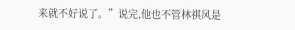来就不好说了。”说完,他也不管林祺风是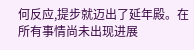何反应,提步就迈出了延年殿。在所有事情尚未出现进展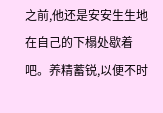之前,他还是安安生生地在自己的下榻处歇着吧。养精蓄锐,以便不时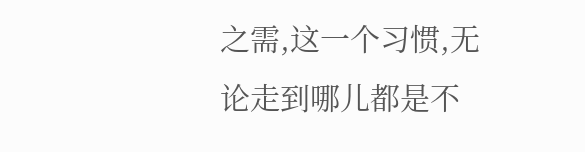之需,这一个习惯,无论走到哪儿都是不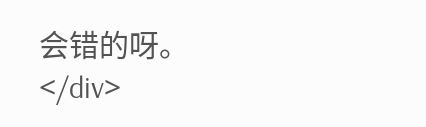会错的呀。</div>